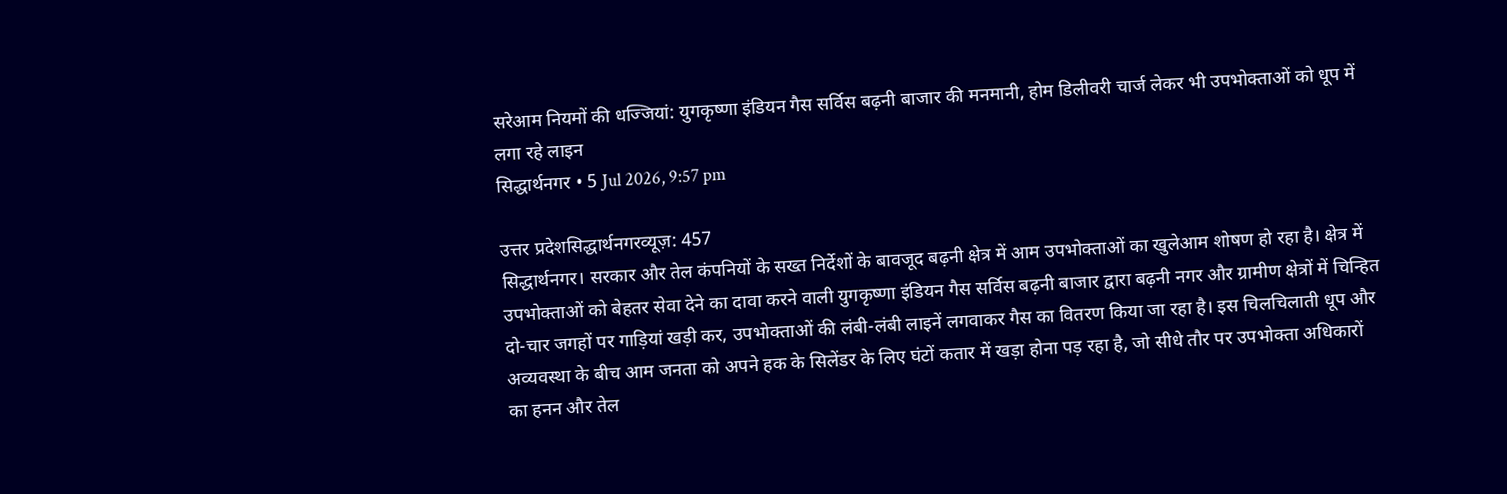सरेआम नियमों की धज्जियां: युगकृष्णा इंडियन गैस सर्विस बढ़नी बाजार की मनमानी, होम डिलीवरी चार्ज लेकर भी उपभोक्ताओं को धूप में लगा रहे लाइन
सिद्धार्थनगर • 5 Jul 2026, 9:57 pm

उत्तर प्रदेशसिद्धार्थनगरव्यूज़: 457
सिद्धार्थनगर। सरकार और तेल कंपनियों के सख्त निर्देशों के बावजूद बढ़नी क्षेत्र में आम उपभोक्ताओं का खुलेआम शोषण हो रहा है। क्षेत्र में उपभोक्ताओं को बेहतर सेवा देने का दावा करने वाली युगकृष्णा इंडियन गैस सर्विस बढ़नी बाजार द्वारा बढ़नी नगर और ग्रामीण क्षेत्रों में चिन्हित दो-चार जगहों पर गाड़ियां खड़ी कर, उपभोक्ताओं की लंबी-लंबी लाइनें लगवाकर गैस का वितरण किया जा रहा है। इस चिलचिलाती धूप और अव्यवस्था के बीच आम जनता को अपने हक के सिलेंडर के लिए घंटों कतार में खड़ा होना पड़ रहा है, जो सीधे तौर पर उपभोक्ता अधिकारों का हनन और तेल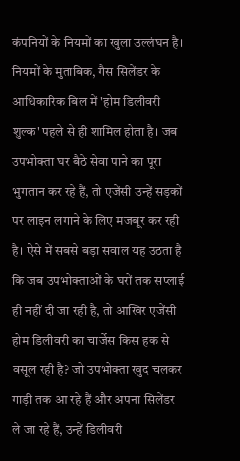कंपनियों के नियमों का खुला उल्लंघन है।
नियमों के मुताबिक, गैस सिलेंडर के आधिकारिक बिल में 'होम डिलीवरी शुल्क' पहले से ही शामिल होता है। जब उपभोक्ता घर बैठे सेवा पाने का पूरा भुगतान कर रहे हैं, तो एजेंसी उन्हें सड़कों पर लाइन लगाने के लिए मजबूर कर रही है। ऐसे में सबसे बड़ा सवाल यह उठता है कि जब उपभोक्ताओं के घरों तक सप्लाई ही नहीं दी जा रही है, तो आखिर एजेंसी होम डिलीवरी का चार्जेस किस हक से वसूल रही है? जो उपभोक्ता खुद चलकर गाड़ी तक आ रहे हैं और अपना सिलेंडर ले जा रहे हैं, उन्हें डिलीवरी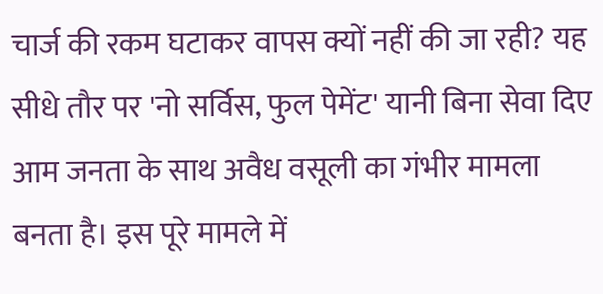चार्ज की रकम घटाकर वापस क्यों नहीं की जा रही? यह सीधे तौर पर 'नो सर्विस, फुल पेमेंट' यानी बिना सेवा दिए आम जनता के साथ अवैध वसूली का गंभीर मामला बनता है। इस पूरे मामले में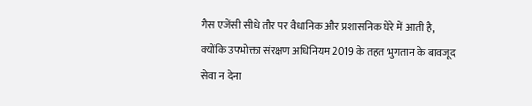गैस एजेंसी सीधे तौर पर वैधानिक और प्रशासनिक घेरे में आती है, क्योंकि उपभोक्ता संरक्षण अधिनियम 2019 के तहत भुगतान के बावजूद सेवा न देना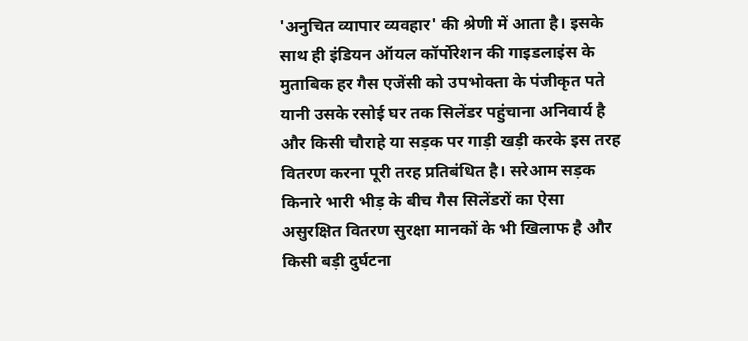'अनुचित व्यापार व्यवहार' की श्रेणी में आता है। इसके साथ ही इंडियन ऑयल कॉर्पोरेशन की गाइडलाइंस के मुताबिक हर गैस एजेंसी को उपभोक्ता के पंजीकृत पते यानी उसके रसोई घर तक सिलेंडर पहुंचाना अनिवार्य है और किसी चौराहे या सड़क पर गाड़ी खड़ी करके इस तरह वितरण करना पूरी तरह प्रतिबंधित है। सरेआम सड़क किनारे भारी भीड़ के बीच गैस सिलेंडरों का ऐसा असुरक्षित वितरण सुरक्षा मानकों के भी खिलाफ है और किसी बड़ी दुर्घटना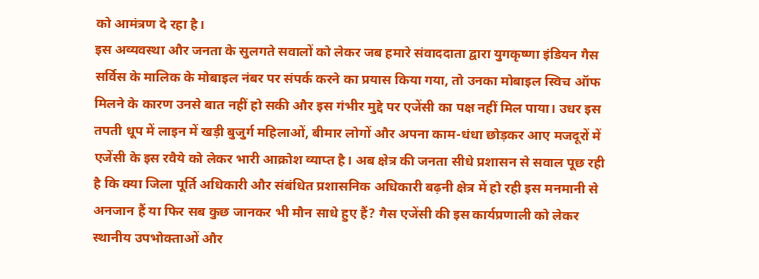को आमंत्रण दे रहा है।
इस अव्यवस्था और जनता के सुलगते सवालों को लेकर जब हमारे संवाददाता द्वारा युगकृष्णा इंडियन गैस सर्विस के मालिक के मोबाइल नंबर पर संपर्क करने का प्रयास किया गया, तो उनका मोबाइल स्विच ऑफ मिलने के कारण उनसे बात नहीं हो सकी और इस गंभीर मुद्दे पर एजेंसी का पक्ष नहीं मिल पाया। उधर इस तपती धूप में लाइन में खड़ी बुजुर्ग महिलाओं, बीमार लोगों और अपना काम-धंधा छोड़कर आए मजदूरों में एजेंसी के इस रवैये को लेकर भारी आक्रोश व्याप्त है। अब क्षेत्र की जनता सीधे प्रशासन से सवाल पूछ रही है कि क्या जिला पूर्ति अधिकारी और संबंधित प्रशासनिक अधिकारी बढ़नी क्षेत्र में हो रही इस मनमानी से अनजान हैं या फिर सब कुछ जानकर भी मौन साधे हुए हैं? गैस एजेंसी की इस कार्यप्रणाली को लेकर स्थानीय उपभोक्ताओं और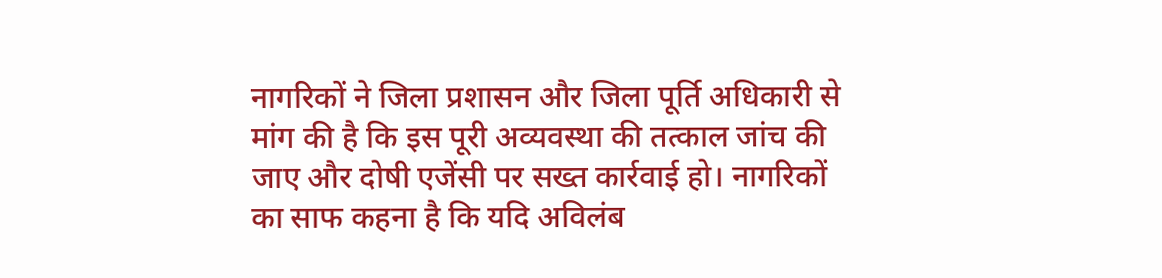नागरिकों ने जिला प्रशासन और जिला पूर्ति अधिकारी से मांग की है कि इस पूरी अव्यवस्था की तत्काल जांच की जाए और दोषी एजेंसी पर सख्त कार्रवाई हो। नागरिकों का साफ कहना है कि यदि अविलंब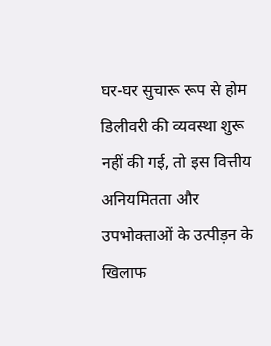घर-घर सुचारू रूप से होम डिलीवरी की व्यवस्था शुरू नहीं की गई, तो इस वित्तीय अनियमितता और उपभोक्ताओं के उत्पीड़न के खिलाफ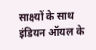साक्ष्यों के साथ इंडियन ऑयल के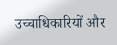उच्चाधिकारियों और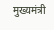मुख्यमंत्री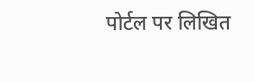पोर्टल पर लिखित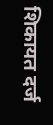शिकायत दर्ज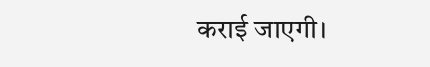कराई जाएगी।